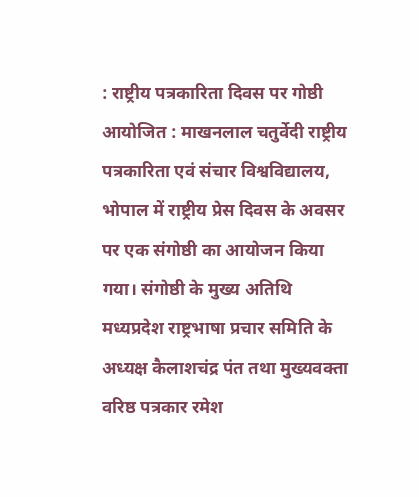: राष्ट्रीय पत्रकारिता दिवस पर गोष्ठी आयोजित : माखनलाल चतुर्वेदी राष्ट्रीय पत्रकारिता एवं संचार विश्वविद्यालय, भोपाल में राष्ट्रीय प्रेस दिवस के अवसर पर एक संगोष्ठी का आयोजन किया गया। संगोष्ठी के मुख्य अतिथि मध्यप्रदेश राष्ट्रभाषा प्रचार समिति के अध्यक्ष कैलाशचंद्र पंत तथा मुख्यवक्ता वरिष्ठ पत्रकार रमेश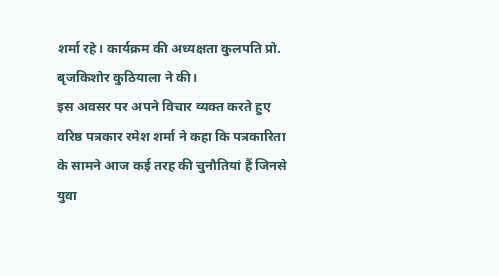शर्मा रहे। कार्यक्रम की अध्यक्षता कुलपति प्रो. बृजकिशोर कुठियाला ने की।
इस अवसर पर अपने विचार व्यक्त करते हुए वरिष्ठ पत्रकार रमेश शर्मा ने कहा कि पत्रकारिता के सामने आज कई तरह की चुनौतियां हैं जिनसे युवा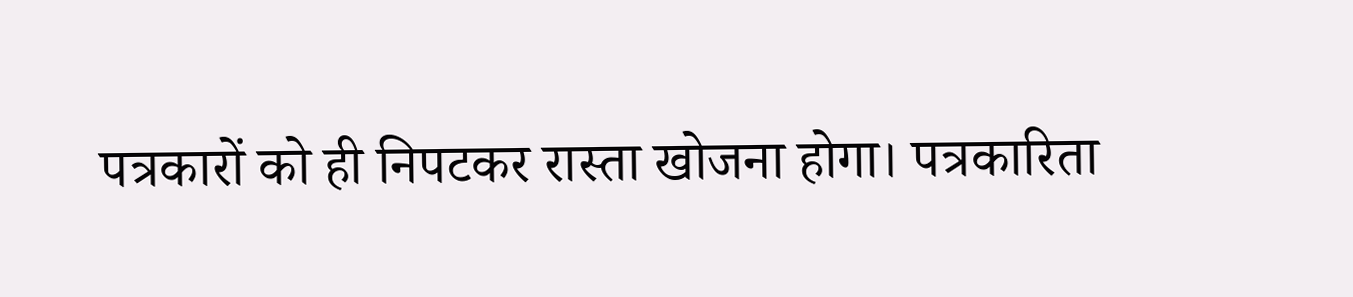पत्रकारों को ही निपटकर रास्ता खोजना होगा। पत्रकारिता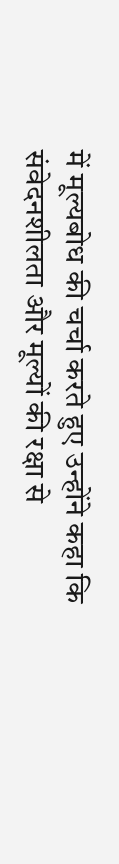में मूल्यबोध की चर्चा करते हुए उन्होंने कहा कि संवेदनशीलता और मूल्यों की रक्षा से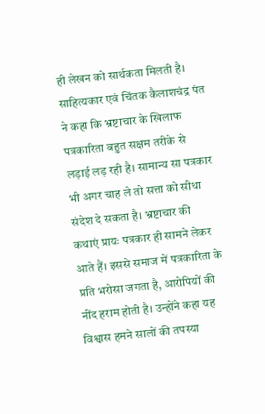ही लेखन को सार्थकता मिलती है।
साहित्यकार एवं चिंतक कैलाशचंद्र पंत ने कहा कि भ्रष्टाचार के खिलाफ पत्रकारिता बहुत सक्षम तरीके से लड़ाई लड़ रही है। सामान्य सा पत्रकार भी अगर चाह ले तो सत्ता को सीधा संदेश दे सकता है। भ्रष्टाचार की कथाएं प्रायः पत्रकार ही सामने लेकर आते हैं। इससे समाज में पत्रकारिता के प्रति भरोसा जगता है, आरोपियों की नींद हराम होती है। उन्होंने कहा यह विश्वास हमने सालों की तपस्या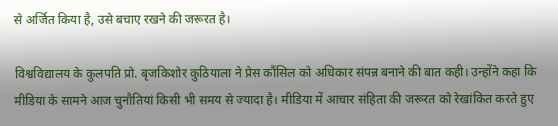से अर्जित किया है, उसे बचाए रखने की जरूरत है।

विश्वविद्यालय के कुलपति प्रो. बृजकिशोर कुठियाला ने प्रेस कौंसिल को अधिकार संपन्न बनाने की बात कही। उन्होंने कहा कि मीडिया के सामने आज चुनौतियां किसी भी समय से ज्यादा है। मीडिया में आचार संहिता की जरूरत को रेखांकित करते हुए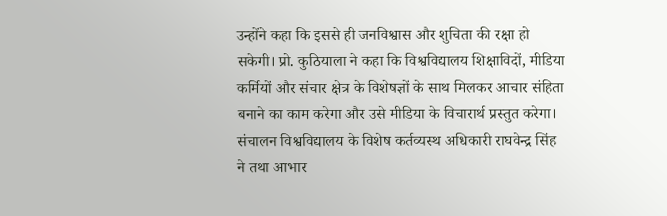उन्होंने कहा कि इससे ही जनविश्वास और शुचिता की रक्षा हो सकेगी। प्रो. कुठियाला ने कहा कि विश्वविद्यालय शिक्षाविदों, मीडिया कर्मियों और संचार क्षेत्र के विशेषज्ञों के साथ मिलकर आचार संहिता बनाने का काम करेगा और उसे मीडिया के विचारार्थ प्रस्तुत करेगा।
संचालन विश्वविद्यालय के विशेष कर्तव्यस्थ अधिकारी राघवेन्द्र सिंह ने तथा आभार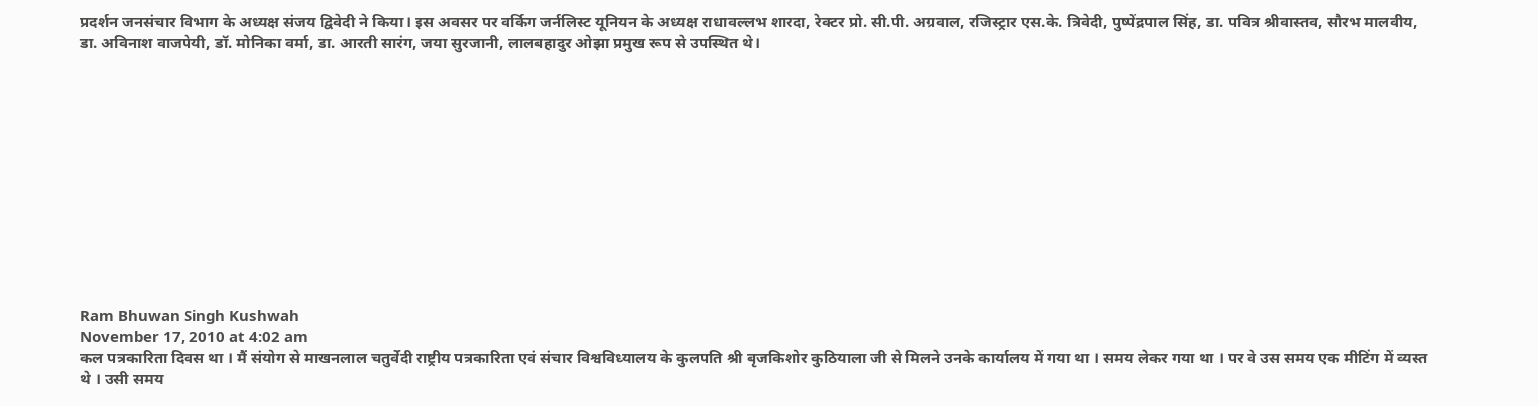प्रदर्शन जनसंचार विभाग के अध्यक्ष संजय द्विवेदी ने किया। इस अवसर पर वर्किग जर्नलिस्ट यूनियन के अध्यक्ष राधावल्लभ शारदा, रेक्टर प्रो. सी.पी. अग्रवाल, रजिस्ट्रार एस.के. त्रिवेदी, पुष्पेंद्रपाल सिंह, डा. पवित्र श्रीवास्तव, सौरभ मालवीय, डा. अविनाश वाजपेयी, डॉ. मोनिका वर्मा, डा. आरती सारंग, जया सुरजानी, लालबहादुर ओझा प्रमुख रूप से उपस्थित थे।












Ram Bhuwan Singh Kushwah
November 17, 2010 at 4:02 am
कल पत्रकारिता दिवस था । मैं संयोग से माखनलाल चतुर्वेदी राष्ट्रीय पत्रकारिता एवं संचार विश्वविध्यालय के कुलपति श्री बृजकिशोर कुठियाला जी से मिलने उनके कार्यालय में गया था । समय लेकर गया था । पर वे उस समय एक मीटिंग में व्यस्त थे । उसी समय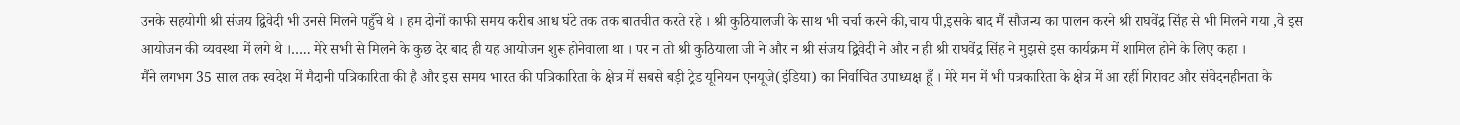उनके सहयोगी श्री संजय द्विवेदी भी उनसे मिलने पहुँचे थे । हम दोनों काफी समय करीब आध घंटे तक तक बातचीत करते रहे । श्री कुठियालजी के साथ भी चर्चा करने की,चाय पी,इसके बाद मैं सौजन्य का पालन करने श्री राघवेंद्र सिंह से भी मिलने गया ,वे इस आयोजन की व्यवस्था में लगे थे ।….. मेरे सभी से मिलने के कुछ देर बाद ही यह आयोजन शुरू होनेवाला था । पर न तो श्री कुठियाला जी ने और न श्री संजय द्विवेदी ने और न ही श्री राघवेंद्र सिंह ने मुझसे इस कार्यक्रम में शामिल होने के लिए कहा ।
मैंने लगभग 35 साल तक स्वदेश में मैदानी पत्रिकारिता की है और इस समय भारत की पत्रिकारिता के क्षेत्र में सबसे बड़ी ट्रेड यूनियन एनयूजे(इंडिया) का निर्वाचित उपाध्यक्ष हूँ । मेरे मन में भी पत्रकारिता के क्षेत्र में आ रहीं गिरावट और संवेदनहीनता के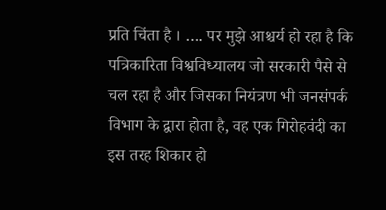प्रति चिंता है । …. पर मुझे आश्चर्य हो रहा है कि पत्रिकारिता विश्वविध्यालय जो सरकारी पैसे से चल रहा है और जिसका नियंत्रण भी जनसंपर्क विभाग के द्वारा होता है, वह एक गिरोहवंदी का इस तरह शिकार हो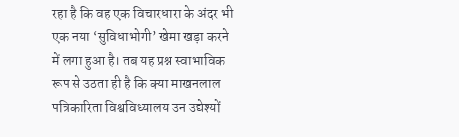रहा है कि वह एक विचारधारा के अंदर भी एक नया ‘सुविधाभोगी’ खेमा खड़ा करने में लगा हुआ है। तब यह प्रश्न स्वाभाविक रूप से उठता ही है कि क्या माखनलाल पत्रिकारिता विश्वविध्यालय उन उद्येश्यों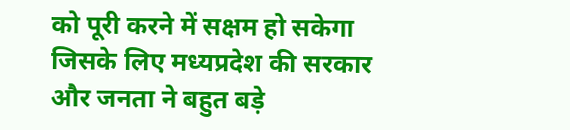को पूरी करने में सक्षम हो सकेगा जिसके लिए मध्यप्रदेश की सरकार और जनता ने बहुत बड़े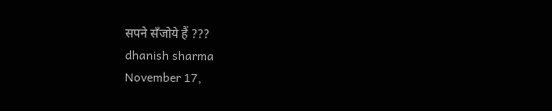सपने सँजोये हैं ???
dhanish sharma
November 17,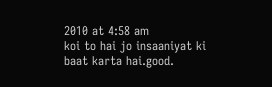2010 at 4:58 am
koi to hai jo insaaniyat ki baat karta hai.good.